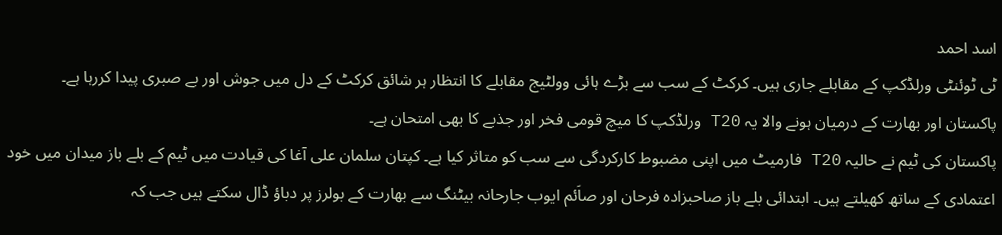اسد احمد
ٹی ٹوئنٹی ورلڈکپ کے مقابلے جاری ہیں۔ کرکٹ کے سب سے بڑے ہائی وولٹیج مقابلے کا انتظار ہر شائق کرکٹ کے دل میں جوش اور بے صبری پیدا کررہا ہے۔ پاکستان اور بھارت کے درمیان ہونے والا یہ T20 ورلڈکپ کا میچ قومی فخر اور جذبے کا بھی امتحان ہے۔
پاکستان کی ٹیم نے حالیہ T20 فارمیٹ میں اپنی مضبوط کارکردگی سے سب کو متاثر کیا ہے۔ کپتان سلمان علی آغا کی قیادت میں ٹیم کے بلے باز میدان میں خود اعتمادی کے ساتھ کھیلتے ہیں۔ ابتدائی بلے باز صاحبزادہ فرحان اور صاَئم ایوب جارحانہ بیٹنگ سے بھارت کے بولرز پر دباؤ ڈال سکتے ہیں جب کہ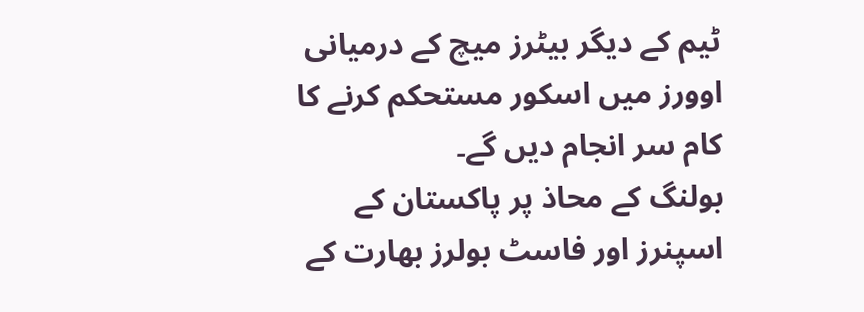ٹیم کے دیگر بیٹرز میچ کے درمیانی اوورز میں اسکور مستحکم کرنے کا کام سر انجام دیں گے۔
بولنگ کے محاذ پر پاکستان کے اسپنرز اور فاسٹ بولرز بھارت کے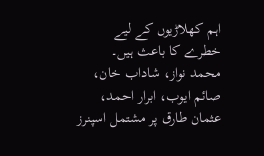اہم کھلاڑیوں کے لیے خطرے کا باعث ہیں۔ محمد نواز، شاداب خان، صائم ایوب، ابرار احمد، عثمان طارق پر مشتمل اسپنرز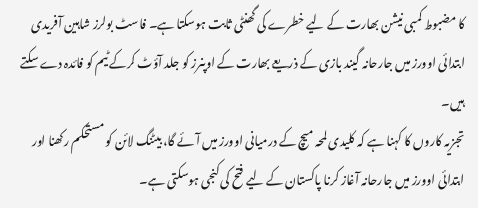کا مضبوط کمبی نیشن بھارت کے لیے خطرے کی گھنٹی ثابت ہوسکتا ہے۔ فاسٹ بولرز شاہین آفریدی ابتدائی اوورز میں جارحانہ گیند بازی کے ذریعے بھارت کے اوپنرز کو جلد آؤٹ کرکے ٹیم کو فائدہ دے سکتے ہیں۔
تجزیہ کاروں کا کہنا ہے کہ کلیدی لمحہ میچ کے درمیانی اوورز میں آئے گا، بیٹنگ لائن کو مستحکم رکھنا اور ابتدائی اوورز میں جارحانہ آغاز کرنا پاکستان کے لیے فتح کی کنجی ہوسکتی ہے۔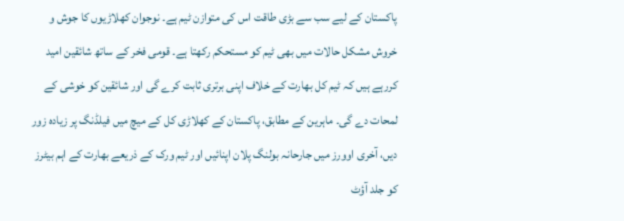پاکستان کے لیے سب سے بڑی طاقت اس کی متوازن ٹیم ہے۔ نوجوان کھلاڑیوں کا جوش و خروش مشکل حالات میں بھی ٹیم کو مستحکم رکھتا ہے۔ قومی فخر کے ساتھ شائقین امید کررہے ہیں کہ ٹیم کل بھارت کے خلاف اپنی برتری ثابت کرے گی اور شائقین کو خوشی کے لمحات دے گی۔ ماہرین کے مطابق، پاکستان کے کھلاڑی کل کے میچ میں فیلڈنگ پر زیادہ زور دیں، آخری اوورز میں جارحانہ بولنگ پلان اپنائیں اور ٹیم ورک کے ذریعے بھارت کے اہم بیٹرز کو جلد آؤٹ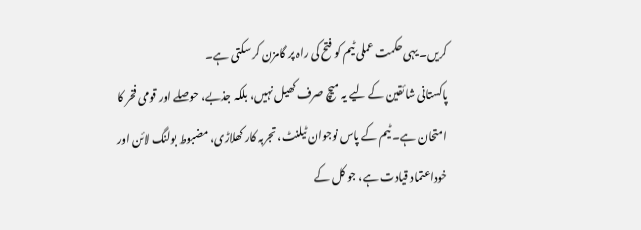کریں۔ یہی حکمت عملی ٹیم کو فتح کی راہ پر گامزن کر سکتی ہے۔
پاکستانی شائقین کے لیے یہ میچ صرف کھیل نہیں، بلکہ جذبے، حوصلے اور قومی فخر کا امتحان ہے۔ ٹیم کے پاس نوجوان ٹیلنٹ، تجربہ کار کھلاڑی، مضبوط بولنگ لائن اور خوداعتماد قیادت ہے، جو کل کے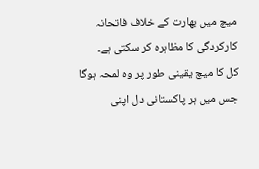میچ میں بھارت کے خلاف فاتحانہ کارکردگی کا مظاہرہ کر سکتی ہے۔
کل کا میچ یقینی طور پر وہ لمحہ ہوگا جس میں ہر پاکستانی دل اپنی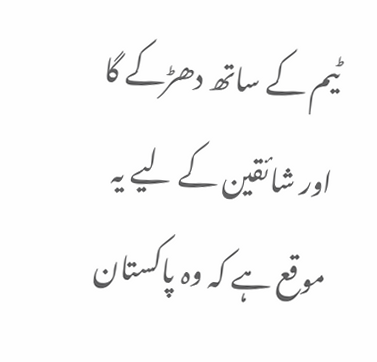ٹیم کے ساتھ دھڑکے گا اور شائقین کے لیے یہ موقع ہے کہ وہ پاکستان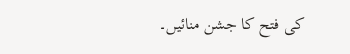کی فتح کا جشن منائیں۔